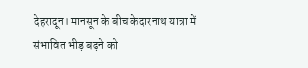देहरादून। मानसून के बीच केदारनाथ यात्रा में संभावित भीड़ बढ़ने को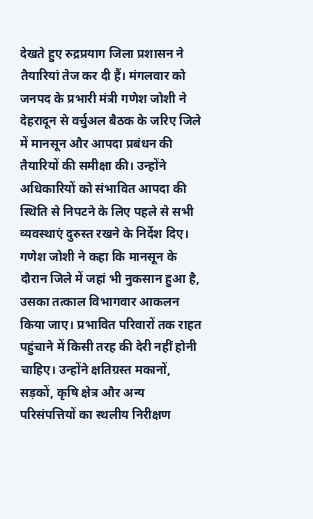देखते हुए रुद्रप्रयाग जिला प्रशासन ने तैयारियां तेज कर दी हैं। मंगलवार को जनपद के प्रभारी मंत्री गणेश जोशी ने देहरादून से वर्चुअल बैठक के जरिए जिले में मानसून और आपदा प्रबंधन की तैयारियों की समीक्षा की। उन्होंने अधिकारियों को संभावित आपदा की स्थिति से निपटने के लिए पहले से सभी व्यवस्थाएं दुरुस्त रखने के निर्देश दिए।
गणेश जोशी ने कहा कि मानसून के दौरान जिले में जहां भी नुकसान हुआ है, उसका तत्काल विभागवार आकलन किया जाए। प्रभावित परिवारों तक राहत पहुंचाने में किसी तरह की देरी नहीं होनी चाहिए। उन्होंने क्षतिग्रस्त मकानों, सड़कों, कृषि क्षेत्र और अन्य परिसंपत्तियों का स्थलीय निरीक्षण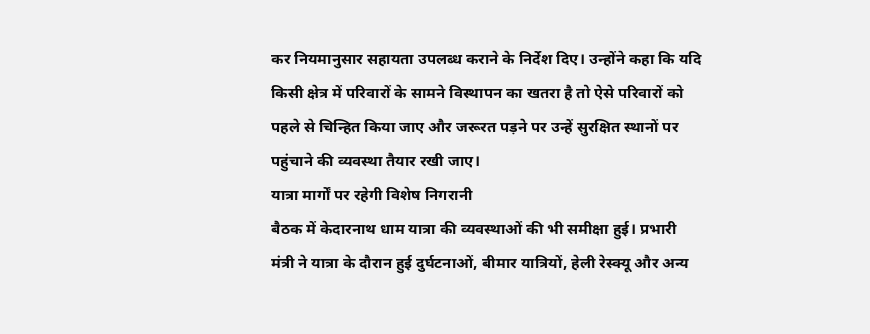कर नियमानुसार सहायता उपलब्ध कराने के निर्देश दिए। उन्होंने कहा कि यदि किसी क्षेत्र में परिवारों के सामने विस्थापन का खतरा है तो ऐसे परिवारों को पहले से चिन्हित किया जाए और जरूरत पड़ने पर उन्हें सुरक्षित स्थानों पर पहुंचाने की व्यवस्था तैयार रखी जाए।
यात्रा मार्गों पर रहेगी विशेष निगरानी
बैठक में केदारनाथ धाम यात्रा की व्यवस्थाओं की भी समीक्षा हुई। प्रभारी मंत्री ने यात्रा के दौरान हुई दुर्घटनाओं, बीमार यात्रियों, हेली रेस्क्यू और अन्य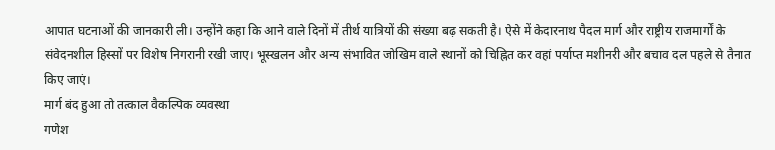आपात घटनाओं की जानकारी ली। उन्होंने कहा कि आने वाले दिनों में तीर्थ यात्रियों की संख्या बढ़ सकती है। ऐसे में केदारनाथ पैदल मार्ग और राष्ट्रीय राजमार्गों के संवेदनशील हिस्सों पर विशेष निगरानी रखी जाए। भूस्खलन और अन्य संभावित जोखिम वाले स्थानों को चिह्नित कर वहां पर्याप्त मशीनरी और बचाव दल पहले से तैनात किए जाएं।
मार्ग बंद हुआ तो तत्काल वैकल्पिक व्यवस्था
गणेश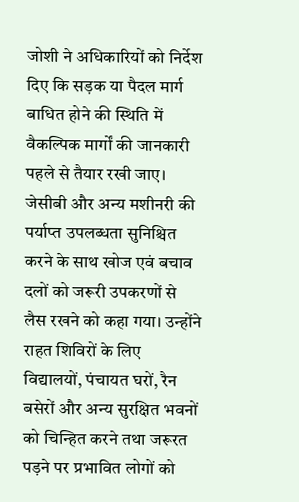जोशी ने अधिकारियों को निर्देश दिए कि सड़क या पैदल मार्ग बाधित होने की स्थिति में वैकल्पिक मार्गों की जानकारी पहले से तैयार रखी जाए। जेसीबी और अन्य मशीनरी की पर्याप्त उपलब्धता सुनिश्चित करने के साथ खोज एवं बचाव दलों को जरूरी उपकरणों से लैस रखने को कहा गया। उन्होंने राहत शिविरों के लिए विद्यालयों, पंचायत घरों, रैन बसेरों और अन्य सुरक्षित भवनों को चिन्हित करने तथा जरूरत पड़ने पर प्रभावित लोगों को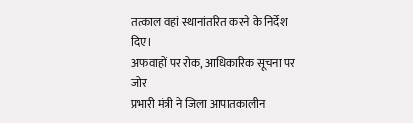तत्काल वहां स्थानांतरित करने के निर्देश दिए।
अफवाहों पर रोक, आधिकारिक सूचना पर जोर
प्रभारी मंत्री ने जिला आपातकालीन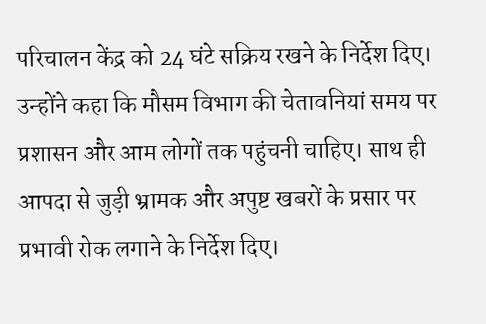परिचालन केंद्र को 24 घंटे सक्रिय रखने के निर्देश दिए। उन्होंने कहा कि मौसम विभाग की चेतावनियां समय पर प्रशासन और आम लोगों तक पहुंचनी चाहिए। साथ ही आपदा से जुड़ी भ्रामक और अपुष्ट खबरों के प्रसार पर प्रभावी रोक लगाने के निर्देश दिए।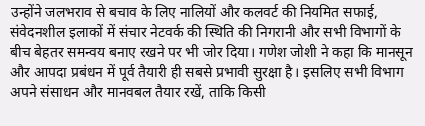उन्होंने जलभराव से बचाव के लिए नालियों और कलवर्ट की नियमित सफाई, संवेदनशील इलाकों में संचार नेटवर्क की स्थिति की निगरानी और सभी विभागों के बीच बेहतर समन्वय बनाए रखने पर भी जोर दिया। गणेश जोशी ने कहा कि मानसून और आपदा प्रबंधन में पूर्व तैयारी ही सबसे प्रभावी सुरक्षा है। इसलिए सभी विभाग अपने संसाधन और मानवबल तैयार रखें, ताकि किसी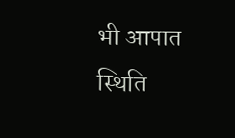भी आपात स्थिति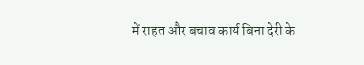में राहत और बचाव कार्य बिना देरी के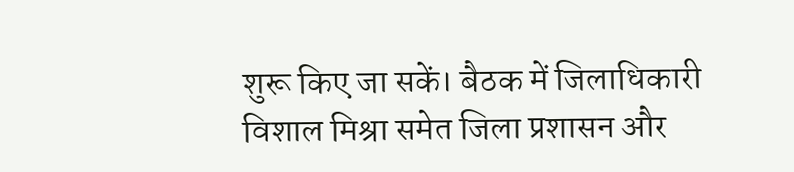शुरू किए जा सकें। बैठक में जिलाधिकारी विशाल मिश्रा समेत जिला प्रशासन और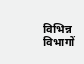विभिन्न विभागों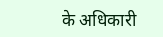के अधिकारी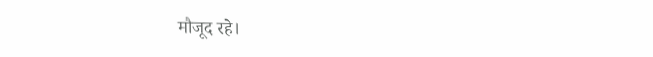मौजूद रहे।